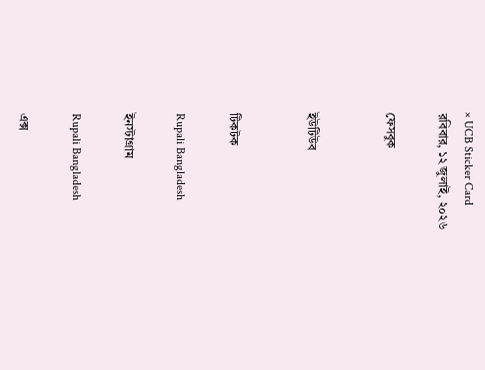× UCB Sticker Card
রবিবার, ১২ জুলাই, ২০২৬

ফেসবুক


ইউটিউব


টিকটক

Rupali Bangladesh

ইনস্টাগ্রাম

Rupali Bangladesh

এক্স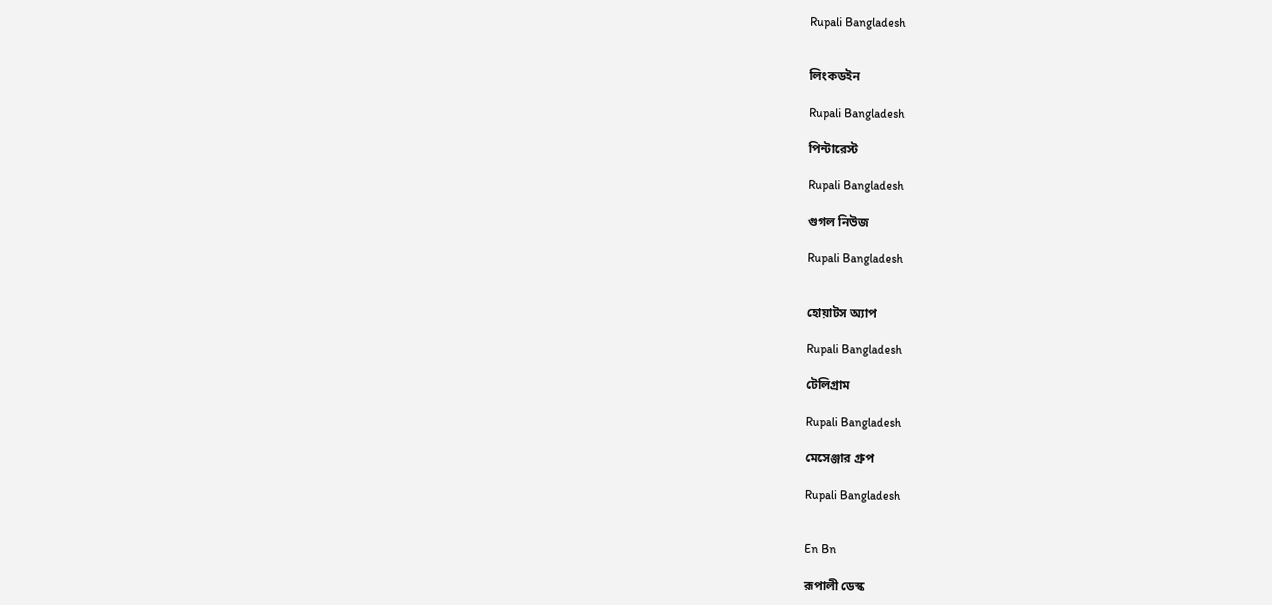Rupali Bangladesh


লিংকডইন

Rupali Bangladesh

পিন্টারেস্ট

Rupali Bangladesh

গুগল নিউজ

Rupali Bangladesh


হোয়াটস অ্যাপ

Rupali Bangladesh

টেলিগ্রাম

Rupali Bangladesh

মেসেঞ্জার গ্রুপ

Rupali Bangladesh


En Bn

রূপালী ডেস্ক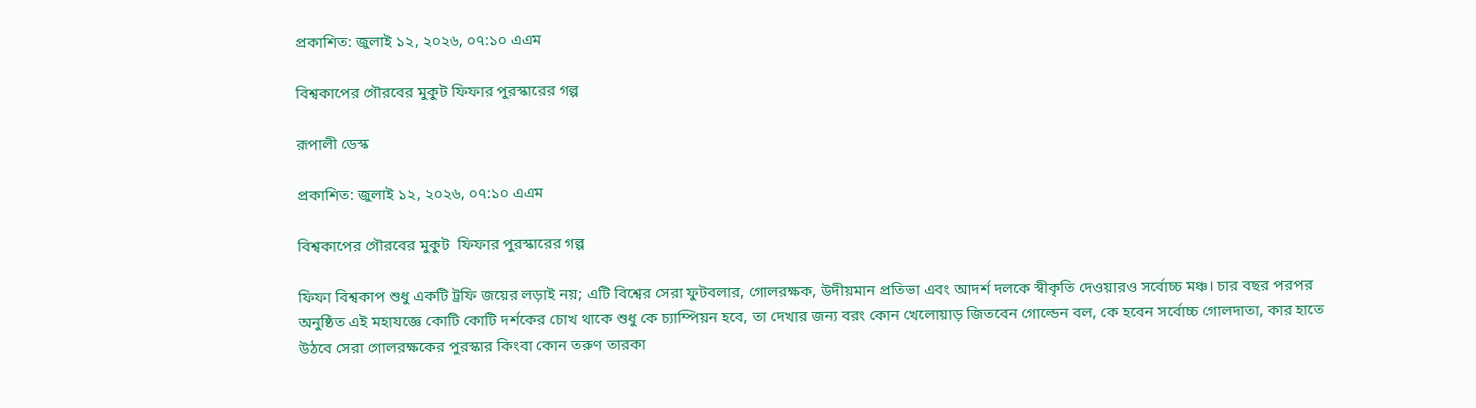প্রকাশিত: জুলাই ১২, ২০২৬, ০৭:১০ এএম

বিশ্বকাপের গৌরবের মুকুট ফিফার পুরস্কারের গল্প

রূপালী ডেস্ক

প্রকাশিত: জুলাই ১২, ২০২৬, ০৭:১০ এএম

বিশ্বকাপের গৌরবের মুকুট  ফিফার পুরস্কারের গল্প

ফিফা বিশ্বকাপ শুধু একটি ট্রফি জয়ের লড়াই নয়; এটি বিশ্বের সেরা ফুটবলার, গোলরক্ষক, উদীয়মান প্রতিভা এবং আদর্শ দলকে স্বীকৃতি দেওয়ারও সর্বোচ্চ মঞ্চ। চার বছর পরপর অনুষ্ঠিত এই মহাযজ্ঞে কোটি কোটি দর্শকের চোখ থাকে শুধু কে চ্যাম্পিয়ন হবে, তা দেখার জন্য বরং কোন খেলোয়াড় জিতবেন গোল্ডেন বল, কে হবেন সর্বোচ্চ গোলদাতা, কার হাতে উঠবে সেরা গোলরক্ষকের পুরস্কার কিংবা কোন তরুণ তারকা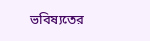ভবিষ্যতের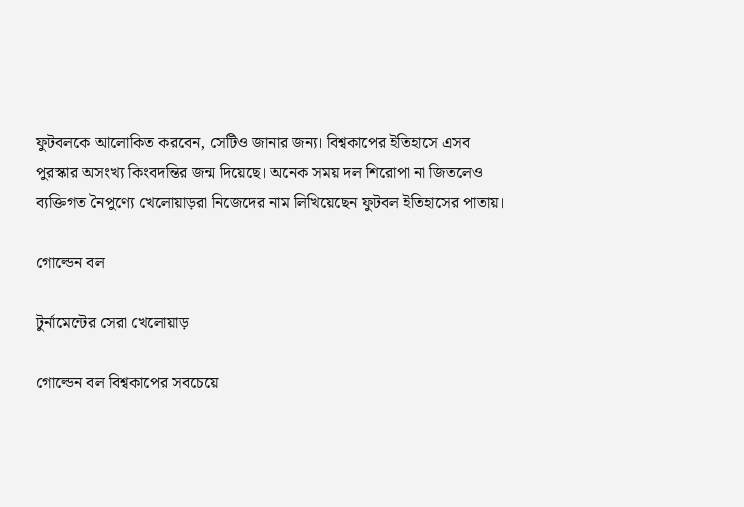ফুটবলকে আলোকিত করবেন, সেটিও জানার জন্য। বিশ্বকাপের ইতিহাসে এসব পুরস্কার অসংখ্য কিংবদন্তির জন্ম দিয়েছে। অনেক সময় দল শিরোপা না জিতলেও ব্যক্তিগত নৈপুণ্যে খেলোয়াড়রা নিজেদের নাম লিখিয়েছেন ফুটবল ইতিহাসের পাতায়।

গোল্ডেন বল

টুর্নামেন্টের সেরা খেলোয়াড়

গোল্ডেন বল বিশ্বকাপের সবচেয়ে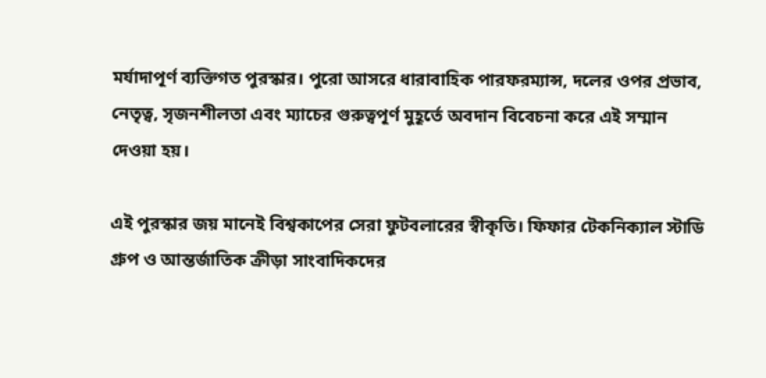মর্যাদাপূর্ণ ব্যক্তিগত পুরস্কার। পুরো আসরে ধারাবাহিক পারফরম্যান্স, দলের ওপর প্রভাব, নেতৃত্ব, সৃজনশীলতা এবং ম্যাচের গুরুত্বপূর্ণ মুহূর্তে অবদান বিবেচনা করে এই সম্মান দেওয়া হয়।

এই পুরস্কার জয় মানেই বিশ্বকাপের সেরা ফুটবলারের স্বীকৃতি। ফিফার টেকনিক্যাল স্টাডি গ্রুপ ও আন্তর্জাতিক ক্রীড়া সাংবাদিকদের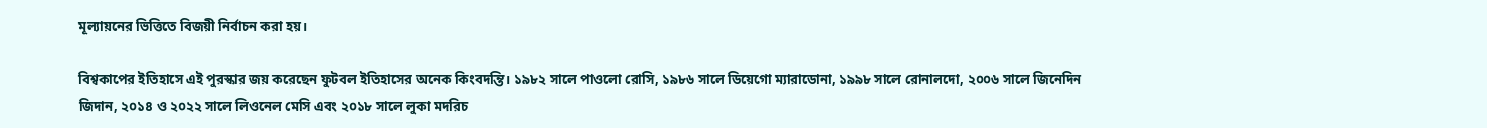মূল্যায়নের ভিত্তিতে বিজয়ী নির্বাচন করা হয়।

বিশ্বকাপের ইতিহাসে এই পুরস্কার জয় করেছেন ফুটবল ইতিহাসের অনেক কিংবদন্তি। ১৯৮২ সালে পাওলো রোসি, ১৯৮৬ সালে ডিয়েগো ম্যারাডোনা, ১৯৯৮ সালে রোনালদো, ২০০৬ সালে জিনেদিন জিদান, ২০১৪ ও ২০২২ সালে লিওনেল মেসি এবং ২০১৮ সালে লুকা মদরিচ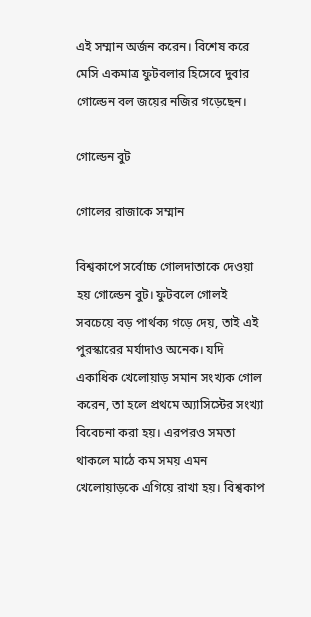এই সম্মান অর্জন করেন। বিশেষ করে মেসি একমাত্র ফুটবলার হিসেবে দুবার গোল্ডেন বল জয়ের নজির গড়েছেন।

গোল্ডেন বুট

গোলের রাজাকে সম্মান

বিশ্বকাপে সর্বোচ্চ গোলদাতাকে দেওয়া হয় গোল্ডেন বুট। ফুটবলে গোলই সবচেয়ে বড় পার্থক্য গড়ে দেয়, তাই এই পুরস্কারের মর্যাদাও অনেক। যদি একাধিক খেলোয়াড় সমান সংখ্যক গোল করেন, তা হলে প্রথমে অ্যাসিস্টের সংখ্যা বিবেচনা করা হয়। এরপরও সমতা থাকলে মাঠে কম সময় এমন খেলোয়াড়কে এগিয়ে রাখা হয়। বিশ্বকাপ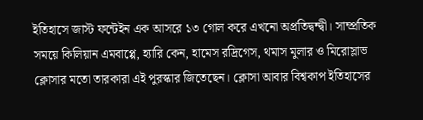ইতিহাসে জাস্ট ফন্টেইন এক আসরে ১৩ গোল করে এখনো অপ্রতিদ্বন্দ্বী। সাম্প্রতিক সময়ে কিলিয়ান এমবাপ্পে, হ্যারি কেন, হামেস রদ্রিগেস, থমাস মুলার ও মিরোস্লাভ ক্লোসার মতো তারকারা এই পুরস্কার জিতেছেন। ক্লোসা আবার বিশ্বকাপ ইতিহাসের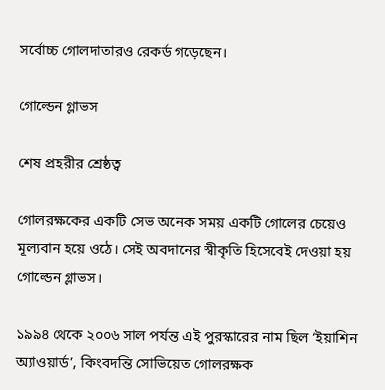সর্বোচ্চ গোলদাতারও রেকর্ড গড়েছেন।

গোল্ডেন গ্লাভস

শেষ প্রহরীর শ্রেষ্ঠত্ব

গোলরক্ষকের একটি সেভ অনেক সময় একটি গোলের চেয়েও মূল্যবান হয়ে ওঠে। সেই অবদানের স্বীকৃতি হিসেবেই দেওয়া হয় গোল্ডেন গ্লাভস।

১৯৯৪ থেকে ২০০৬ সাল পর্যন্ত এই পুরস্কারের নাম ছিল ‘ইয়াশিন অ্যাওয়ার্ড’, কিংবদন্তি সোভিয়েত গোলরক্ষক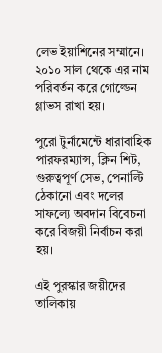লেভ ইয়াশিনের সম্মানে। ২০১০ সাল থেকে এর নাম পরিবর্তন করে গোল্ডেন গ্লাভস রাখা হয়।

পুরো টুর্নামেন্টে ধারাবাহিক পারফরম্যান্স, ক্লিন শিট, গুরুত্বপূর্ণ সেভ, পেনাল্টি ঠেকানো এবং দলের সাফল্যে অবদান বিবেচনা করে বিজয়ী নির্বাচন করা হয়।

এই পুরস্কার জয়ীদের তালিকায়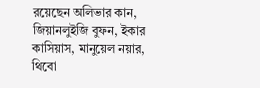রয়েছেন অলিভার কান, জিয়ানলুইজি বুফন, ইকার কাসিয়াস, মানুয়েল নয়ার, থিবো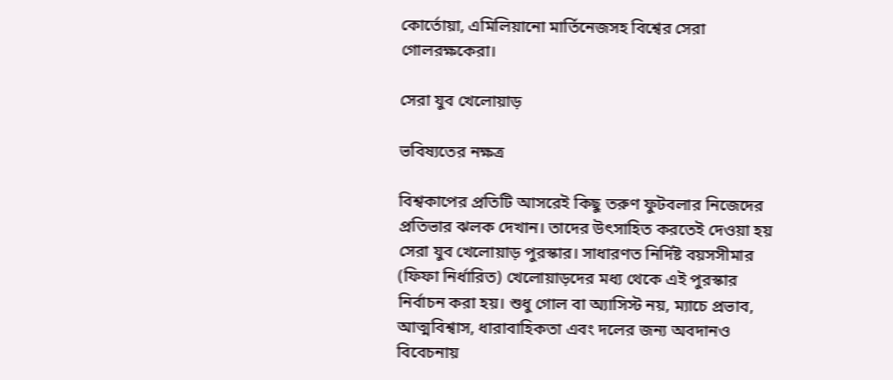কোর্তোয়া, এমিলিয়ানো মার্তিনেজসহ বিশ্বের সেরা গোলরক্ষকেরা।

সেরা যুব খেলোয়াড়

ভবিষ্যতের নক্ষত্র

বিশ্বকাপের প্রতিটি আসরেই কিছু তরুণ ফুটবলার নিজেদের প্রতিভার ঝলক দেখান। তাদের উৎসাহিত করতেই দেওয়া হয় সেরা যুব খেলোয়াড় পুরস্কার। সাধারণত নির্দিষ্ট বয়সসীমার (ফিফা নির্ধারিত) খেলোয়াড়দের মধ্য থেকে এই পুরস্কার নির্বাচন করা হয়। শুধু গোল বা অ্যাসিস্ট নয়, ম্যাচে প্রভাব, আত্মবিশ্বাস, ধারাবাহিকতা এবং দলের জন্য অবদানও বিবেচনায়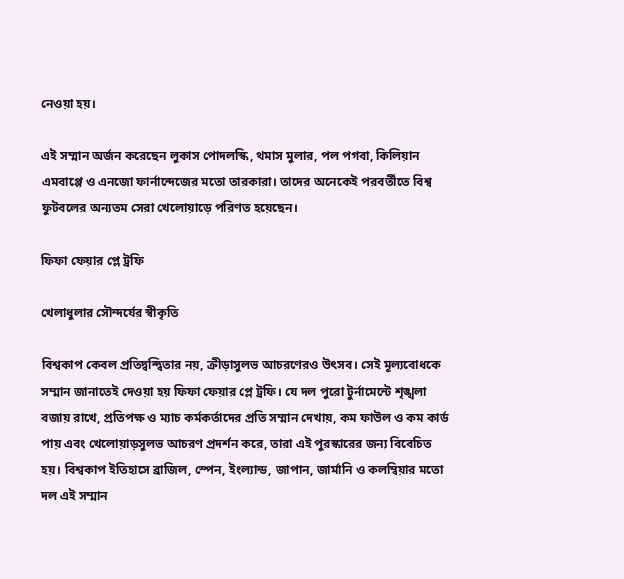নেওয়া হয়।

এই সম্মান অর্জন করেছেন লুকাস পোদলস্কি, থমাস মুলার, পল পগবা, কিলিয়ান এমবাপ্পে ও এনজো ফার্নান্দেজের মতো তারকারা। তাদের অনেকেই পরবর্তীতে বিশ্ব ফুটবলের অন্যতম সেরা খেলোয়াড়ে পরিণত হয়েছেন।

ফিফা ফেয়ার প্লে ট্রফি

খেলাধুলার সৌন্দর্যের স্বীকৃতি

বিশ্বকাপ কেবল প্রতিদ্বন্দ্বিতার নয়, ক্রীড়াসুলভ আচরণেরও উৎসব। সেই মূল্যবোধকে সম্মান জানাতেই দেওয়া হয় ফিফা ফেয়ার প্লে ট্রফি। যে দল পুরো টুর্নামেন্টে শৃঙ্খলা বজায় রাখে, প্রতিপক্ষ ও ম্যাচ কর্মকর্তাদের প্রতি সম্মান দেখায়, কম ফাউল ও কম কার্ড পায় এবং খেলোয়াড়সুলভ আচরণ প্রদর্শন করে, তারা এই পুরস্কারের জন্য বিবেচিত হয়। বিশ্বকাপ ইতিহাসে ব্রাজিল, স্পেন, ইংল্যান্ড, জাপান, জার্মানি ও কলম্বিয়ার মতো দল এই সম্মান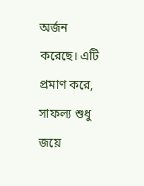অর্জন করেছে। এটি প্রমাণ করে, সাফল্য শুধু জয়ে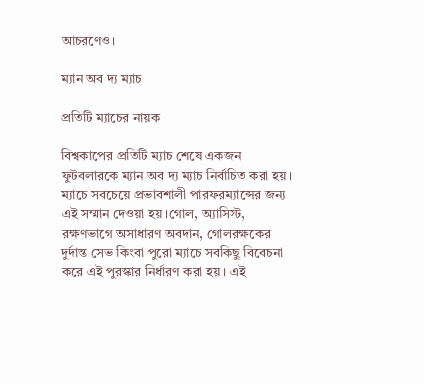আচরণেও।

ম্যান অব দ্য ম্যাচ

প্রতিটি ম্যাচের নায়ক

বিশ্বকাপের প্রতিটি ম্যাচ শেষে একজন ফুটবলারকে ম্যান অব দ্য ম্যাচ নির্বাচিত করা হয়। ম্যাচে সবচেয়ে প্রভাবশালী পারফরম্যান্সের জন্য এই সম্মান দেওয়া হয়।গোল, অ্যাসিস্ট, রক্ষণভাগে অসাধারণ অবদান, গোলরক্ষকের দুর্দান্ত সেভ কিংবা পুরো ম্যাচে সবকিছু বিবেচনা করে এই পুরস্কার নির্ধারণ করা হয়। এই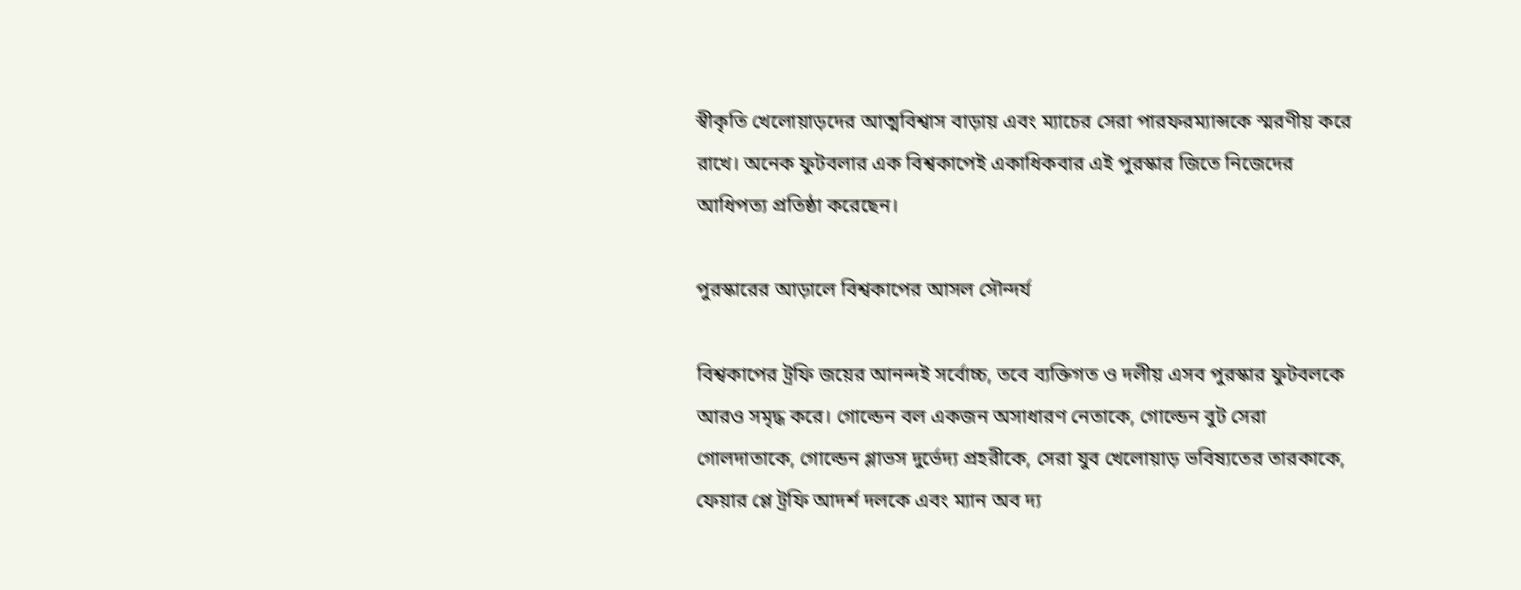স্বীকৃতি খেলোয়াড়দের আত্মবিশ্বাস বাড়ায় এবং ম্যাচের সেরা পারফরম্যান্সকে স্মরণীয় করে রাখে। অনেক ফুটবলার এক বিশ্বকাপেই একাধিকবার এই পুরস্কার জিতে নিজেদের আধিপত্য প্রতিষ্ঠা করেছেন।

পুরস্কারের আড়ালে বিশ্বকাপের আসল সৌন্দর্য

বিশ্বকাপের ট্রফি জয়ের আনন্দই সর্বোচ্চ, তবে ব্যক্তিগত ও দলীয় এসব পুরস্কার ফুটবলকে আরও সমৃদ্ধ করে। গোল্ডেন বল একজন অসাধারণ নেতাকে, গোল্ডেন বুট সেরা গোলদাতাকে, গোল্ডেন গ্লাভস দুর্ভেদ্য প্রহরীকে, সেরা যুব খেলোয়াড় ভবিষ্যতের তারকাকে, ফেয়ার প্লে ট্রফি আদর্শ দলকে এবং ম্যান অব দ্য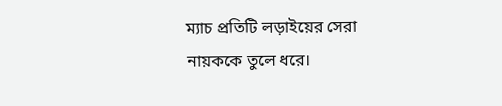ম্যাচ প্রতিটি লড়াইয়ের সেরা নায়ককে তুলে ধরে।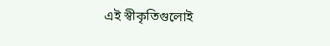এই স্বীকৃতিগুলোই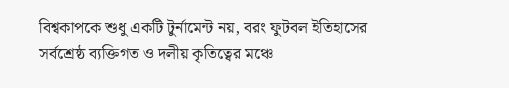বিশ্বকাপকে শুধু একটি টুর্নামেন্ট নয়, বরং ফুটবল ইতিহাসের সর্বশ্রেষ্ঠ ব্যক্তিগত ও দলীয় কৃতিত্বের মঞ্চে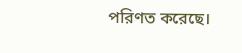পরিণত করেছে।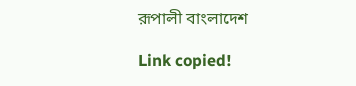রূপালী বাংলাদেশ

Link copied!